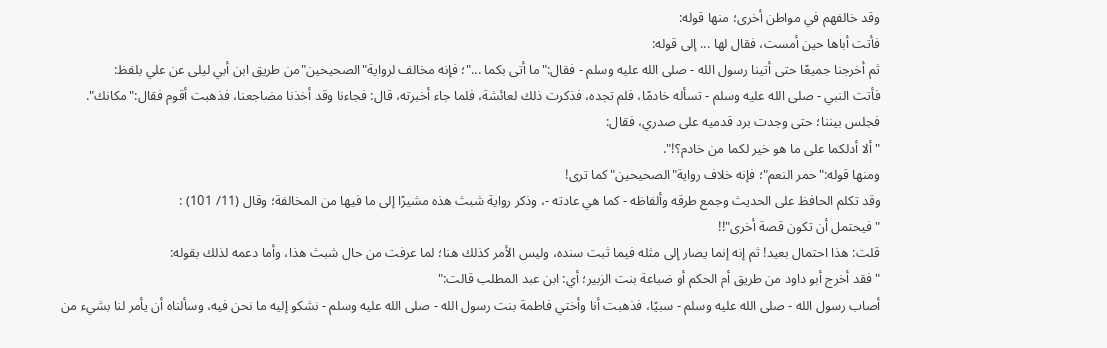وقد خالفهم في مواطن أخرى؛ منها قوله:
فأتت أباها حين أمست، فقال لها ... إلى قوله:
ثم أخرجنا جميعًا حتى أتينا رسول الله - صلى الله عليه وسلم - فقال:"ما أتى بكما ..."؛ فإنه مخالف لرواية"الصحيحين"من طريق ابن أبي ليلى عن علي بلفظ:
فأتت النبي - صلى الله عليه وسلم - تسأله خادمًا، فلم تجده، فذكرت ذلك لعائشة، فلما جاء أخبرته، قال: فجاءنا وقد أخذنا مضاجعنا، فذهبت أقوم فقال:"مكانك". فجلس بيننا؛ حتى وجدت برد قدميه على صدري، فقال:
"ألا أدلكما على ما هو خير لكما من خادم؟!".
ومنها قوله:"حمر النعم"؛ فإنه خلاف رواية"الصحيحين"كما ترى!
وقد تكلم الحافظ على الحديث وجمع طرقه وألفاظه - كما هي عادته -، وذكر رواية شبث هذه مشيرًا إلى ما فيها من المخالفة؛ وقال (11/ 101) :
"فيحتمل أن تكون قصة أخرى"!!
قلت: هذا احتمال بعيد! ثم إنه إنما يصار إلى مثله فيما ثبت سنده، وليس الأمر كذلك هنا؛ لما عرفت من حال شبث هذا، وأما دعمه لذلك بقوله:
"فقد أخرج أبو داود من طريق أم الحكم أو ضباعة بنت الزبير؛ أي: ابن عبد المطلب قالت:"
أصاب رسول الله - صلى الله عليه وسلم - سبيًا، فذهبت أنا وأختي فاطمة بنت رسول الله - صلى الله عليه وسلم - نشكو إليه ما نحن فيه، وسألناه أن يأمر لنا بشيء من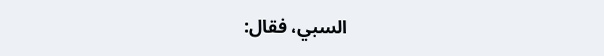السبي، فقال: